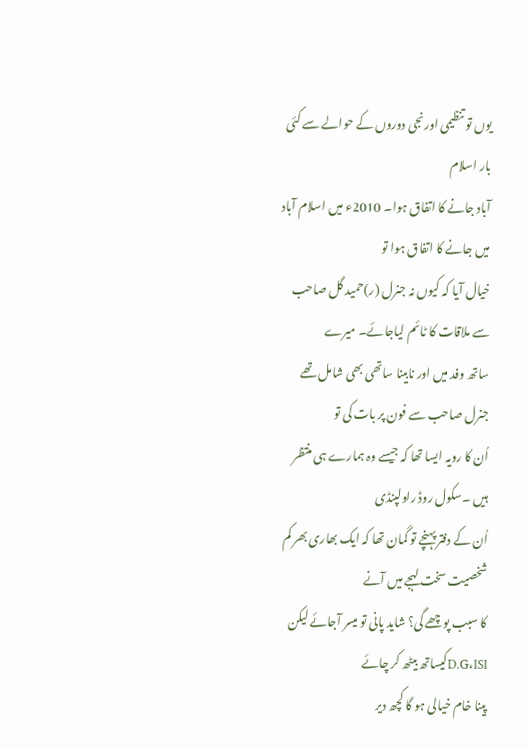یوں تو تنظیمی اورنجی دوروں کے حوالے سے کئی بار اسلام
آباد جانے کا اتفاق ہوا۔ 2010ء میں اسلام آباد میں جانے کا اتفاق ہوا تو
خیال آیا کہ کیوں نہ جنرل (ر)حمید گل صاحب سے ملاقات کا ٹائم لیاجائے۔ میرے
ساتھ وفد میں اور نابینا ساتھی بھی شامل تھے جنرل صاحب سے فون پر بات کی تو
اُن کا رویہ ایسا تھا کہ جیسے وہ ہمارے ہی منتظر ہیں ۔سکول روڈ راولپنڈی
اُن کے دفتر پہنچے تو گمان تھا کہ ایک بھاری بھر کم شخصیت سخت لہجے میں آنے
کا سبب پوچھے گی؟ شاید پانی تو میسر آجائے لیکن D.G،ISIکیساتھ بیٹھ کر چائے
پینا خام خیالی ہو گا کچھ دیر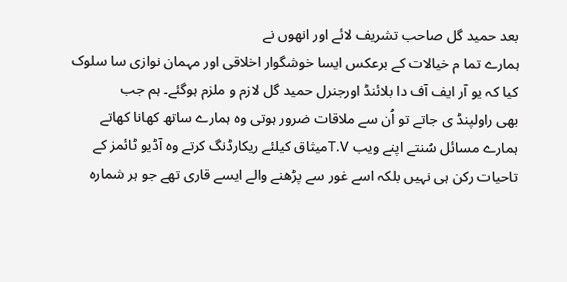بعد حمید گل صاحب تشریف لائے اور انھوں نے
ہمارے تما م خیالات کے برعکس ایسا خوشگوار اخلاقی اور مہمان نوازی سا سلوک
کیا کہ یو آر ایف آف دا بلائنڈ اورجنرل حمید گل لازم و ملزم ہوگئے۔ ہم جب
بھی راولپنڈ ی جاتے تو اُن سے ملاقات ضرور ہوتی وہ ہمارے ساتھ کھانا کھاتے
ہمارے مسائل سُنتے اپنے ویب T.Vمیثاق کیلئے ریکارڈنگ کرتے وہ آڈیو ٹائمز کے
تاحیات رکن ہی نہیں بلکہ اسے غور سے پڑھنے والے ایسے قاری تھے جو ہر شمارہ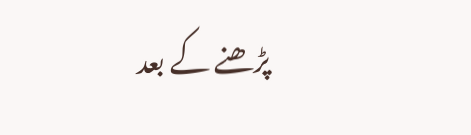پڑھنے کے بعد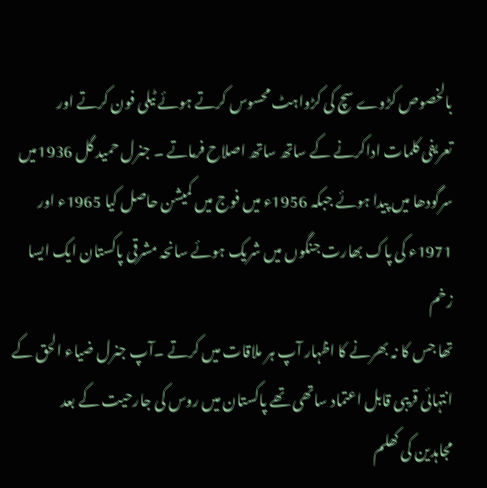بالخصوص کڑوے سچ کی کڑواہٹ محسوس کرتے ہوئے ٹیلی فون کرتے اور
تعریفی کلمات اداکرنے کے ساتھ ساتھ اصلاح فرماتے ۔ جنرل حمید گل 1936میں
سرگودھا میں پیدا ہوئے جبکہ 1956ء میں فوج میں کمیشن حاصل کیا 1965ء اور
1971ء کی پاک بھارت جنگوں میں شریک ہوئے سانحہ مشرقی پاکستان ایک ایسا زخم
تھا جس کا نہ بھرنے کا اظہار آپ ہر ملاقات میں کرتے ۔آپ جنرل ضیاء الحق کے
انتہائی قریبی قابل اعتماد ساتھی تھے پاکستان میں روس کی جارحیت کے بعد
مجاہدین کی کھلم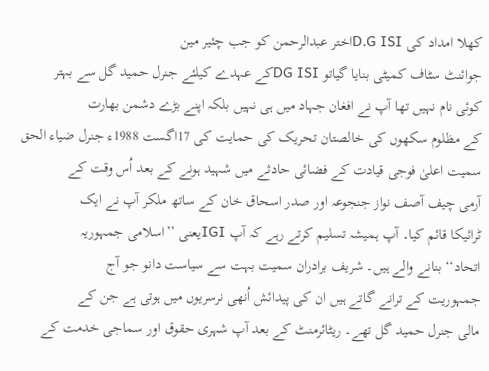کھلا امداد کی D.G ISIاختر عبدالرحمن کو جب چئیر مین
جوائنٹ سٹاف کمیٹی بنایا گیاتو DG ISIکے عہدے کیلئے جنرل حمید گل سے بہتر
کوئی نام نہیں تھا آپ نے افغان جہاد میں ہی نہیں بلکہ اپنے بڑے دشمن بھارت
کے مظلوم سکھوں کی خالصتان تحریک کی حمایت کی 17اگست 1988ء جنرل ضیاء الحق
سمیت اعلیٰ فوجی قیادت کے فضائی حادثے میں شہید ہونے کے بعد اُس وقت کے
آرمی چیف آصف نواز جنجوعہ اور صدر اسحاق خان کے ساتھ ملکر آپ نے ایک
ٹرائیکا قائم کیا۔ آپ ہمیشہ تسلیم کرتے رہے کہ آپ IGIیعنی ’’اسلامی جمہوریہ
اتحاد‘‘ بنانے والے ہیں۔ شریف برادران سمیت بہت سے سیاست دانو جو آج
جمہوریت کے ترانے گاتے ہیں ان کی پیدائش اُنھی نرسریوں میں ہوتی ہے جن کے
مالی جنرل حمید گل تھے۔ ریٹائرمنٹ کے بعد آپ شہری حقوق اور سماجی خدمت کے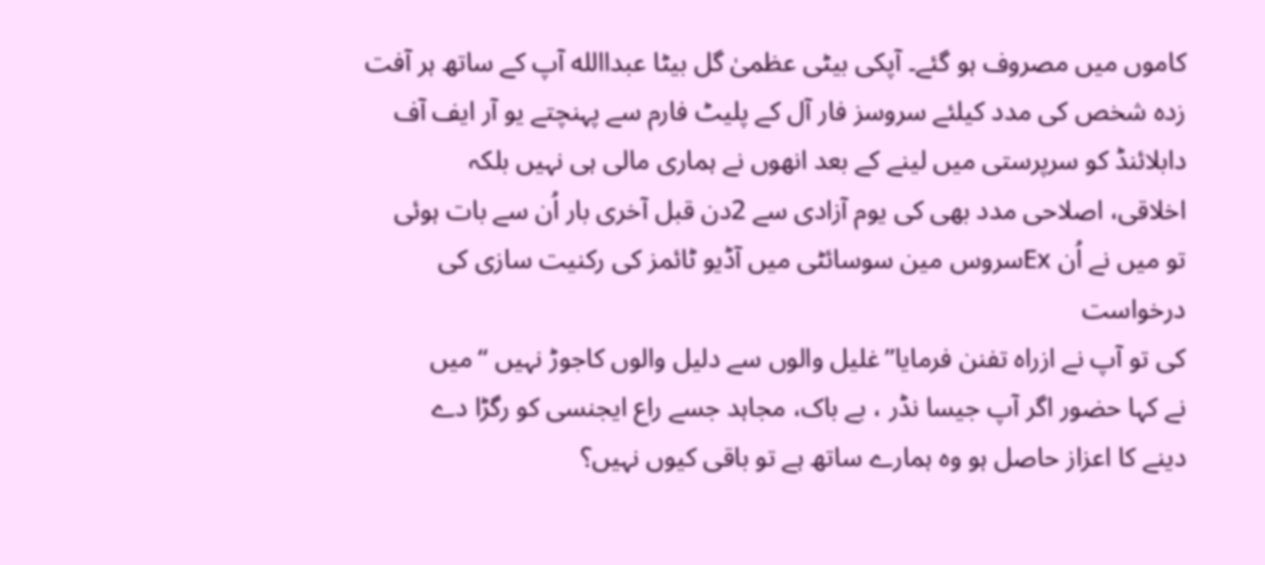کاموں میں مصروف ہو گئے۔ آپکی بیٹی عظمیٰ گل بیٹا عبداالله آپ کے ساتھ ہر آفت
زدہ شخص کی مدد کیلئے سروسز فار آل کے پلیٹ فارم سے پہنچتے یو آر ایف آف
دابلائنڈ کو سرپرستی میں لینے کے بعد انھوں نے ہماری مالی ہی نہیں بلکہ
اخلاقی، اصلاحی مدد بھی کی یوم آزادی سے 2دن قبل آخری بار اُن سے بات ہوئی
تو میں نے اُن Exسروس مین سوسائٹی میں آڈیو ٹائمز کی رکنیت سازی کی درخواست
کی تو آپ نے ازراہ تفنن فرمایا’’غلیل والوں سے دلیل والوں کاجوڑ نہیں ‘‘میں
نے کہا حضور اگر آپ جیسا نڈر ، بے باک، مجاہد جسے راع ایجنسی کو رگڑا دے
دینے کا اعزاز حاصل ہو وہ ہمارے ساتھ ہے تو باقی کیوں نہیں؟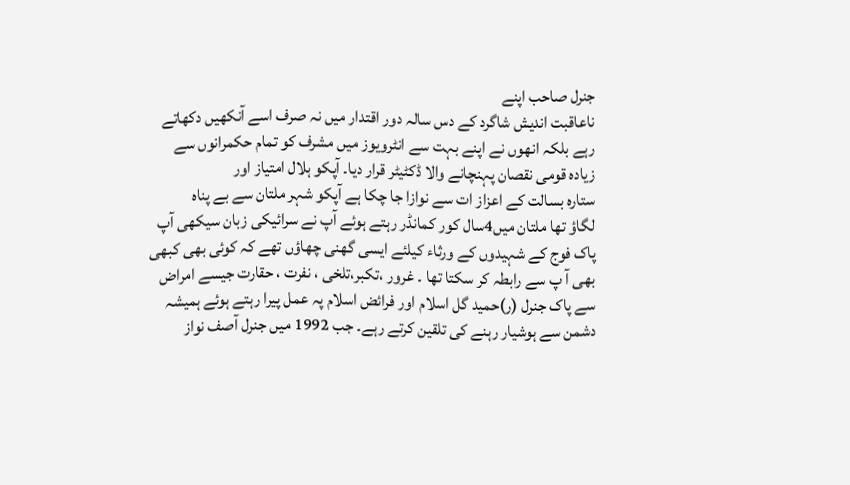جنرل صاحب اپنے
ناعاقبت اندیش شاگرد کے دس سالہ دور اقتدار میں نہ صرف اسے آنکھیں دکھاتے
رہے بلکہ انھوں نے اپنے بہت سے انٹرویوز میں مشرف کو تمام حکمرانوں سے
زیادہ قومی نقصان پہنچانے والا ڈکٹیٹر قرار دیا۔ آپکو ہلال امتیاز اور
ستارہ بسالت کے اعزاز ات سے نوازا جا چکا ہے آپکو شہر ملتان سے بے پناہ
لگاؤ تھا ملتان میں4سال کور کمانڈر رہتے ہوئے آپ نے سرائیکی زبان سیکھی آپ
پاک فوج کے شہیدوں کے ورثاء کیلئے ایسی گھنی چھاؤں تھے کہ کوئی بھی کبھی
بھی آ پ سے رابطہ کر سکتا تھا ۔ غرور ،تکبر،تلخی ، نفرت ، حقارت جیسے امراض
سے پاک جنرل (ر)حمید گل اسلام اور فرائض اسلام پہ عمل پیرا رہتے ہوئے ہمیشہ
دشمن سے ہوشیار رہنے کی تلقین کرتے رہے۔ جب 1992 میں جنرل آصف نواز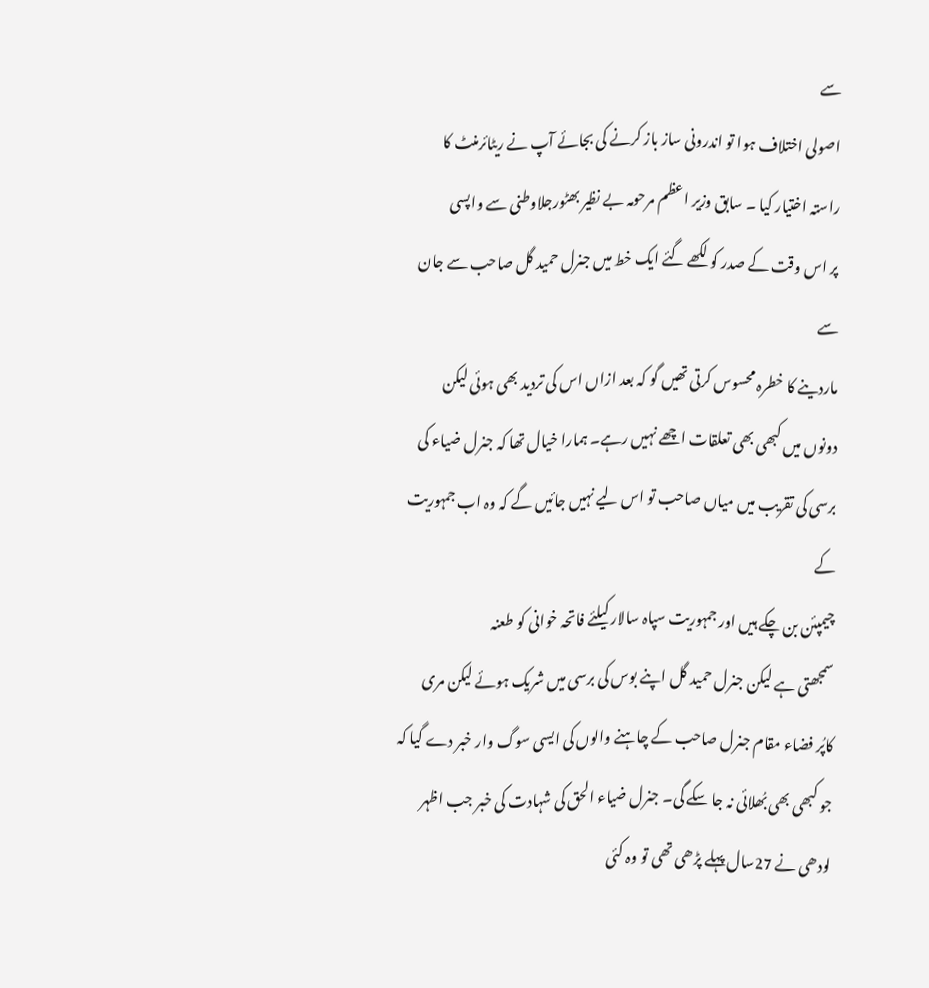سے
اصولی اختلاف ہوا تو اندرونی ساز باز کرنے کی بجائے آپ نے ریٹائرمنٹ کا
راستہ اختیار کیا ۔ سابق وزیر اعظم مرحومہ بے نظیر بھٹورجلاوطنی سے واپسی
پر اس وقت کے صدر کو لکھے گئے ایک خط میں جنرل حمید گل صاحب سے جان سے
ماردینے کا خطرہ محسوس کرتی تھیں گو کہ بعد ازاں اس کی تردید بھی ہوئی لیکن
دونوں میں کبھی بھی تعلقات اچھے نہیں رہے۔ ہمارا خیال تھا کہ جنرل ضیاء کی
برسی کی تقریب میں میاں صاحب تو اس لیے نہیں جائیں گے کہ وہ اب جمہوریت کے
چیمپئن بن چکے ہیں اور جمہوریت سپاہ سالار کیلئے فاتحہ خوانی کو طعنہ
سمجھتی ہے لیکن جنرل حمید گل اپنے بوس کی برسی میں شریک ہوئے لیکن مری
کاپُر فضاء مقام جنرل صاحب کے چاہنے والوں کی ایسی سوگ وار خبر دے گیا کہ
جو کبھی بھی بُھلائی نہ جا سکے گی۔ جنرل ضیاء الحق کی شہادت کی خبر جب اظہر
لودھی نے 27سال پہلے پڑھی تھی تو وہ کئی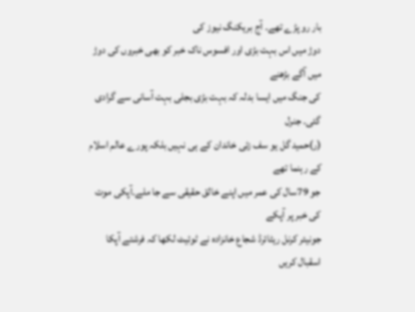بار رو پڑے تھے۔ آج بریکنگ نیوز کی
دوڑ میں اس بہت بڑی اور افسوس ناک خبر کو بھی خبروں کی دوڑ میں آگے بڑھنے
کی جنگ میں ایسا بدلہ کہ بہت بڑی بجلی بہت آسانی سے گرادی گئی۔ جنرل
(ر)حمید گل یو سف زئی خاندان کے ہی نہیں بلکہ پورے عالم اسلام کے رہنما تھے
جو 79سال کی عمر میں اپنے خالق حقیقی سے جا ملے۔آپکی موت کی خبر پر آپکے
جونیئر کرنل ریٹائرڈ شجاع خانزادہ نے ٹوئیٹ لکھا کہ فرشتے آپکا اسقبال کریں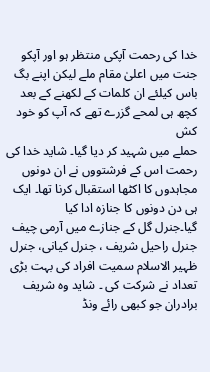خدا کی رحمت آپکی منتظر ہو اور آپکو جنت میں اعلیٰ مقام ملے لیکن اپنے بگ
باس کیلئے ان کلمات کے لکھنے کے بعد کچھ ہی لمحے گزرے تھے کہ آپ کو خود کش
حملے میں شہید کر دیا گیا۔ شاید خدا کی رحمت اس کے فرشتووں نے ان دونوں
مجاہدوں کا اکٹھا استقبال کرنا تھا۔ ایک ہی دن دونوں کا جنازہ ادا کیا
گیا۔جنرل گل کے جنازے میں آرمی چیف جنرل راحیل شریف ، جنرل کیانی، جنرل
ظہیر الاسلام سمیت افراد کی بہت بڑی تعداد نے شرکت کی ۔ شاید وہ شریف
برادران جو کبھی رائے ونڈ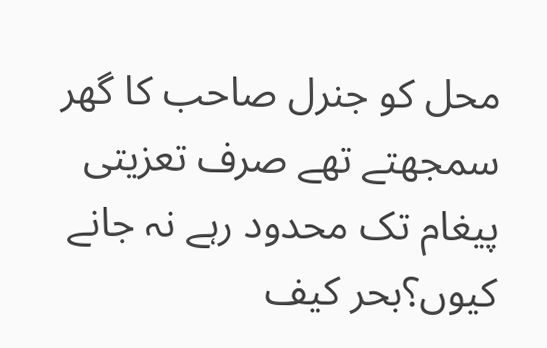محل کو جنرل صاحب کا گھر سمجھتے تھے صرف تعزیتی
پیغام تک محدود رہے نہ جانے کیوں؟بحر کیف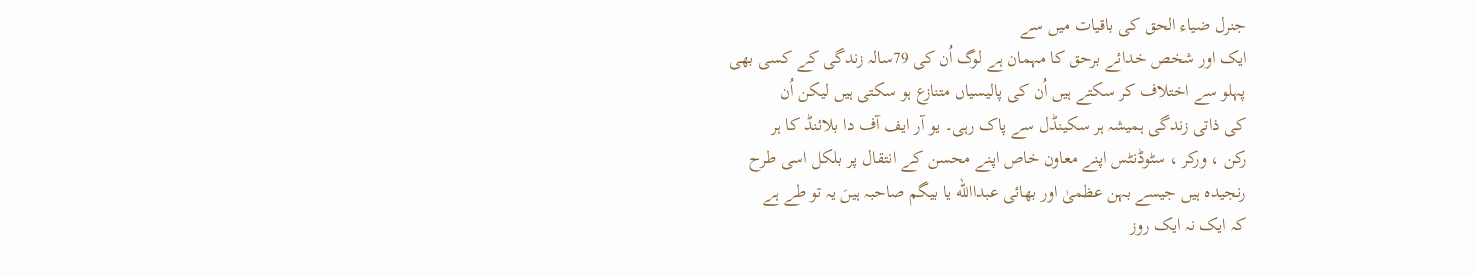جنرل ضیاء الحق کی باقیات میں سے
ایک اور شخص خدائے برحق کا مہمان ہے لوگ اُن کی 79سالہ زندگی کے کسی بھی
پہلو سے اختلاف کر سکتے ہیں اُن کی پالیسیاں متنازع ہو سکتی ہیں لیکن اُن
کی ذاتی زندگی ہمیشہ ہر سکینڈل سے پاک رہی۔ یو آر ایف آف دا بلائنڈ کا ہر
رکن ، ورکر ، سٹوڈنٹس اپنے معاون خاص اپنے محسن کے انتقال پر بلکل اسی طرح
رنجیدہ ہیں جیسے بہن عظمیٰ اور بھائی عبداالله یا بیگم صاحبہ ہیںَ یہ تو طے ہے
کہ ایک نہ ایک روز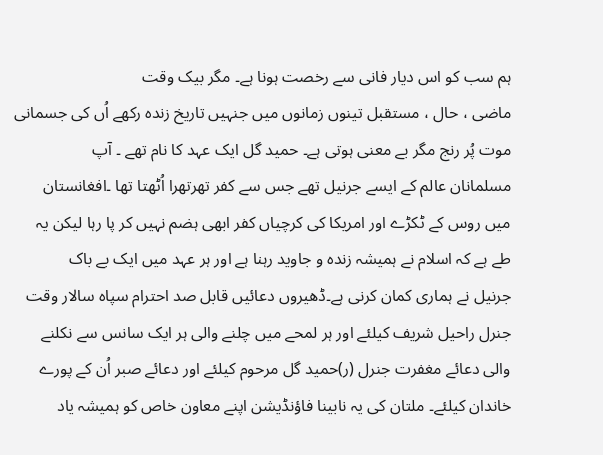ہم سب کو اس دیار فانی سے رخصت ہونا ہے۔ مگر بیک وقت
ماضی ، حال ، مستقبل تینوں زمانوں میں جنہیں تاریخ زندہ رکھے اُں کی جسمانی
موت پُر رنج مگر بے معنی ہوتی ہے۔ حمید گل ایک عہد کا نام تھے ۔ آپ
مسلمانان عالم کے ایسے جرنیل تھے جس سے کفر تھرتھرا اُٹھتا تھا ۔افغانستان
میں روس کے ٹکڑے اور امریکا کی کرچیاں کفر ابھی ہضم نہیں کر پا رہا لیکن یہ
طے ہے کہ اسلام نے ہمیشہ زندہ و جاوید رہنا ہے اور ہر عہد میں ایک بے باک
جرنیل نے ہماری کمان کرنی ہے۔ڈھیروں دعائیں قابل صد احترام سپاہ سالار وقت
جنرل راحیل شریف کیلئے اور ہر لمحے میں چلنے والی ہر ایک سانس سے نکلنے
والی دعائے مغفرت جنرل (ر)حمید گل مرحوم کیلئے اور دعائے صبر اُن کے پورے
خاندان کیلئے۔ ملتان کی یہ نابینا فاؤنڈیشن اپنے معاون خاص کو ہمیشہ یاد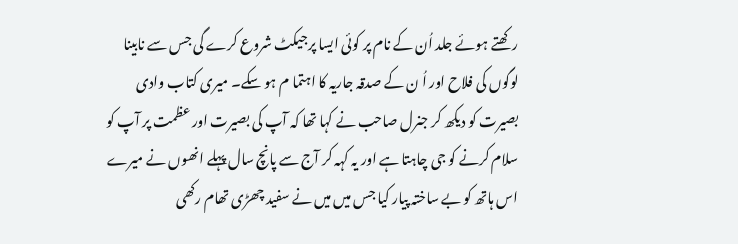رکھتے ہوئے جلد اُن کے نام پر کوئی ایسا پرجیکٹ شروع کرے گی جس سے نابینا
لوگوں کی فلاح اور اُ ن کے صدقہ جاریہ کا اہتما م ہو سکے۔ میری کتاب وادی
بصیرت کو دیکھ کر جنرل صاحب نے کہا تھا کہ آپ کی بصیرت اور عظمت پر آپ کو
سلام کرنے کو جی چاہتا ہے اور یہ کہہ کر آج سے پانچ سال پہلے انھوں نے میرے
اس ہاتھ کو بے ساختہ پیار کیا جس میں میں نے سفید چھڑی تھام رکھی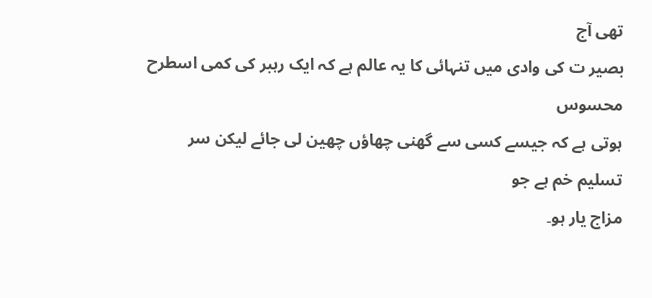تھی آج
بصیر ت کی وادی میں تنہائی کا یہ عالم ہے کہ ایک رہبر کی کمی اسطرح محسوس
ہوتی ہے کہ جیسے کسی سے گھنی چھاؤں چھین لی جائے لیکن سر تسلیم خم ہے جو
مزاج یار ہو۔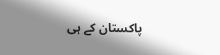پاکستان کے ہی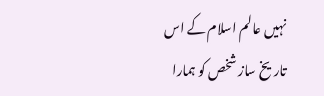نہیں عالم اسلام کے اس تاریخ ساز شخص کو ہمارا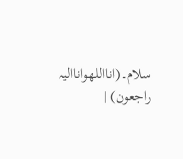سلام۔(انااللهواناالیہ راجعون) |